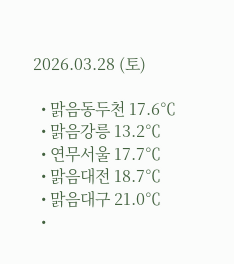2026.03.28 (토)

  • 맑음동두천 17.6℃
  • 맑음강릉 13.2℃
  • 연무서울 17.7℃
  • 맑음대전 18.7℃
  • 맑음대구 21.0℃
  •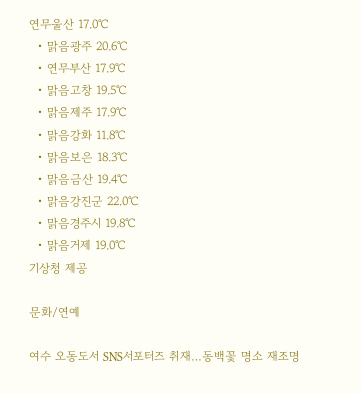연무울산 17.0℃
  • 맑음광주 20.6℃
  • 연무부산 17.9℃
  • 맑음고창 19.5℃
  • 맑음제주 17.9℃
  • 맑음강화 11.8℃
  • 맑음보은 18.3℃
  • 맑음금산 19.4℃
  • 맑음강진군 22.0℃
  • 맑음경주시 19.8℃
  • 맑음거제 19.0℃
기상청 제공

문화/연예

여수 오동도서 SNS서포터즈 취재…동백꽃 명소 재조명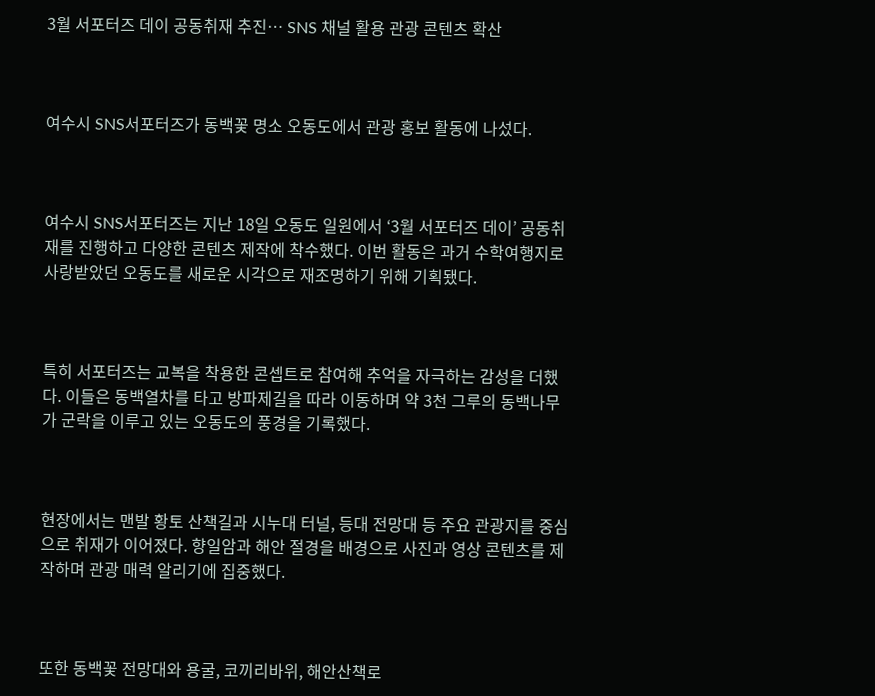3월 서포터즈 데이 공동취재 추진… SNS 채널 활용 관광 콘텐츠 확산



여수시 SNS서포터즈가 동백꽃 명소 오동도에서 관광 홍보 활동에 나섰다.



여수시 SNS서포터즈는 지난 18일 오동도 일원에서 ‘3월 서포터즈 데이’ 공동취재를 진행하고 다양한 콘텐츠 제작에 착수했다. 이번 활동은 과거 수학여행지로 사랑받았던 오동도를 새로운 시각으로 재조명하기 위해 기획됐다.



특히 서포터즈는 교복을 착용한 콘셉트로 참여해 추억을 자극하는 감성을 더했다. 이들은 동백열차를 타고 방파제길을 따라 이동하며 약 3천 그루의 동백나무가 군락을 이루고 있는 오동도의 풍경을 기록했다.



현장에서는 맨발 황토 산책길과 시누대 터널, 등대 전망대 등 주요 관광지를 중심으로 취재가 이어졌다. 향일암과 해안 절경을 배경으로 사진과 영상 콘텐츠를 제작하며 관광 매력 알리기에 집중했다.



또한 동백꽃 전망대와 용굴, 코끼리바위, 해안산책로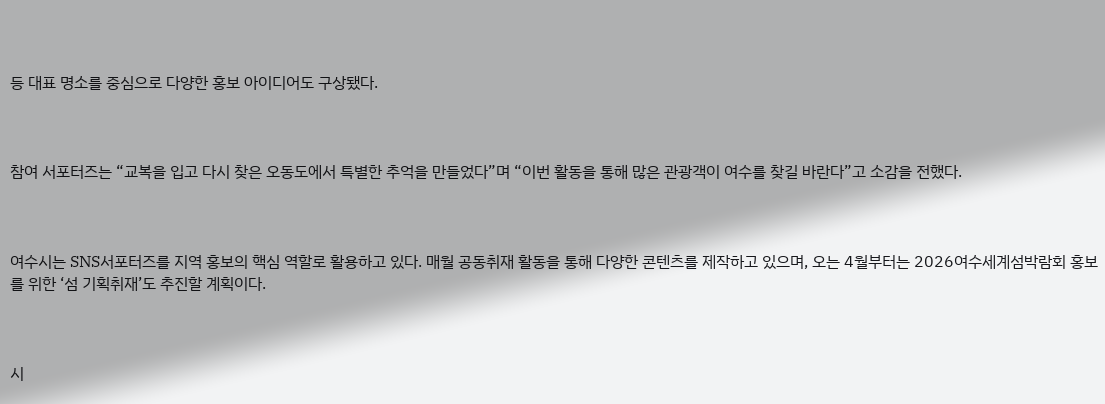등 대표 명소를 중심으로 다양한 홍보 아이디어도 구상됐다.



참여 서포터즈는 “교복을 입고 다시 찾은 오동도에서 특별한 추억을 만들었다”며 “이번 활동을 통해 많은 관광객이 여수를 찾길 바란다”고 소감을 전했다.



여수시는 SNS서포터즈를 지역 홍보의 핵심 역할로 활용하고 있다. 매월 공동취재 활동을 통해 다양한 콘텐츠를 제작하고 있으며, 오는 4월부터는 2026여수세계섬박람회 홍보를 위한 ‘섬 기획취재’도 추진할 계획이다.



시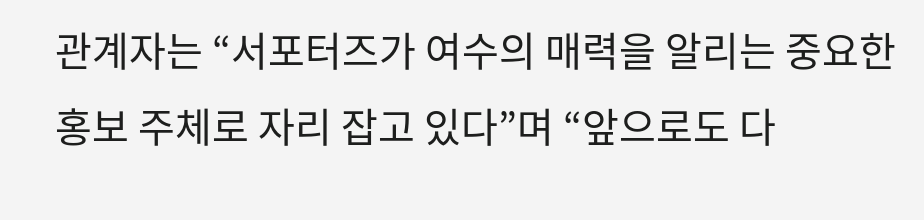관계자는 “서포터즈가 여수의 매력을 알리는 중요한 홍보 주체로 자리 잡고 있다”며 “앞으로도 다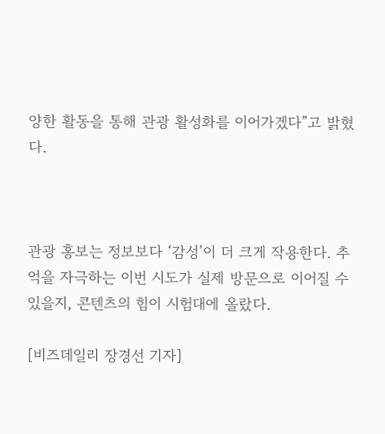양한 활동을 통해 관광 활성화를 이어가겠다”고 밝혔다.



관광 홍보는 정보보다 ‘감성’이 더 크게 작용한다. 추억을 자극하는 이번 시도가 실제 방문으로 이어질 수 있을지, 콘텐츠의 힘이 시험대에 올랐다.

[비즈데일리 장경선 기자]